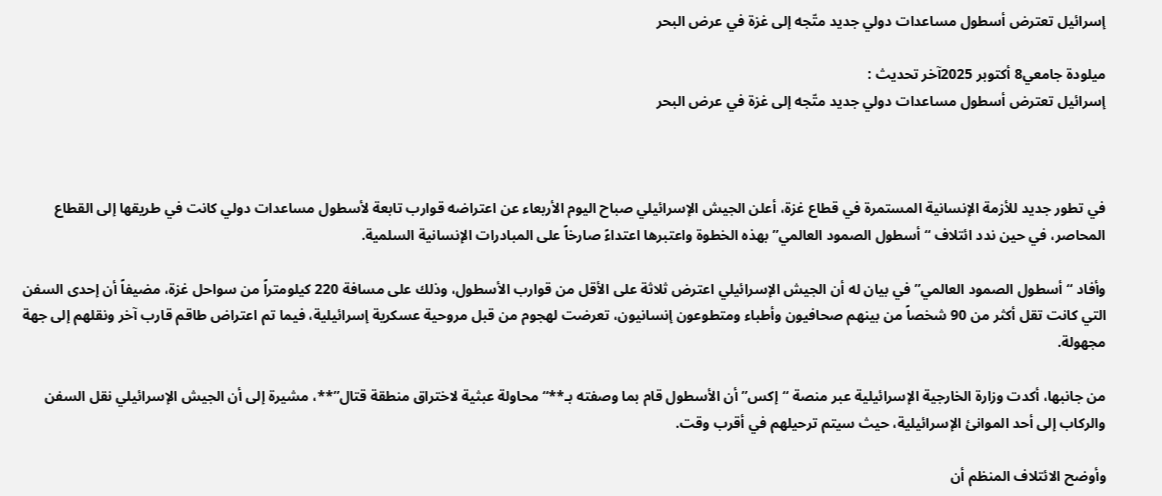إسرائيل تعترض أسطول مساعدات دولي جديد متّجه إلى غزة في عرض البحر

ميلودة جامعي8 أكتوبر 2025آخر تحديث :
إسرائيل تعترض أسطول مساعدات دولي جديد متّجه إلى غزة في عرض البحر



في تطور جديد للأزمة الإنسانية المستمرة في قطاع غزة، أعلن الجيش الإسرائيلي صباح اليوم الأربعاء عن اعتراضه قوارب تابعة لأسطول مساعدات دولي كانت في طريقها إلى القطاع المحاصر، في حين ندد ائتلاف “أسطول الصمود العالمي” بهذه الخطوة واعتبرها اعتداءً صارخاً على المبادرات الإنسانية السلمية.

وأفاد “أسطول الصمود العالمي” في بيان له أن الجيش الإسرائيلي اعترض ثلاثة على الأقل من قوارب الأسطول، وذلك على مسافة 220 كيلومتراً من سواحل غزة، مضيفاً أن إحدى السفن التي كانت تقل أكثر من 90 شخصاً من بينهم صحافيون وأطباء ومتطوعون إنسانيون، تعرضت لهجوم من قبل مروحية عسكرية إسرائيلية، فيما تم اعتراض طاقم قارب آخر ونقلهم إلى جهة مجهولة.

من جانبها، أكدت وزارة الخارجية الإسرائيلية عبر منصة “إكس” أن الأسطول قام بما وصفته بـ**“محاولة عبثية لاختراق منطقة قتال”**، مشيرة إلى أن الجيش الإسرائيلي نقل السفن والركاب إلى أحد الموانئ الإسرائيلية، حيث سيتم ترحيلهم في أقرب وقت.

وأوضح الائتلاف المنظم أن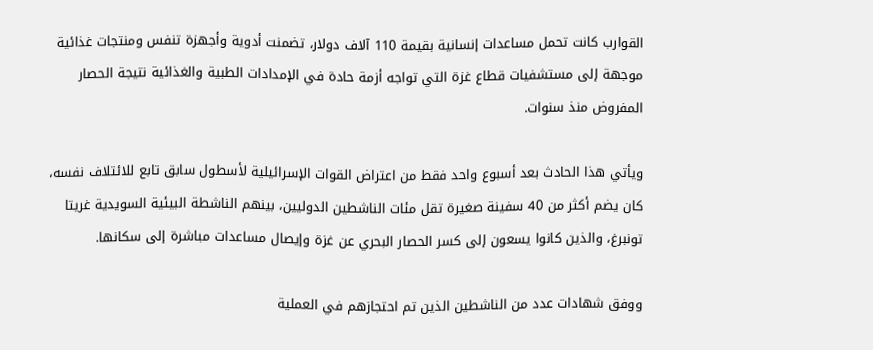القوارب كانت تحمل مساعدات إنسانية بقيمة 110 آلاف دولار، تضمنت أدوية وأجهزة تنفس ومنتجات غذائية موجهة إلى مستشفيات قطاع غزة التي تواجه أزمة حادة في الإمدادات الطبية والغذائية نتيجة الحصار المفروض منذ سنوات.

ويأتي هذا الحادث بعد أسبوع واحد فقط من اعتراض القوات الإسرائيلية لأسطول سابق تابع للائتلاف نفسه، كان يضم أكثر من 40 سفينة صغيرة تقل مئات الناشطين الدوليين، بينهم الناشطة البيئية السويدية غريتا تونبرغ، والذين كانوا يسعون إلى كسر الحصار البحري عن غزة وإيصال مساعدات مباشرة إلى سكانها.

ووفق شهادات عدد من الناشطين الذين تم احتجازهم في العملية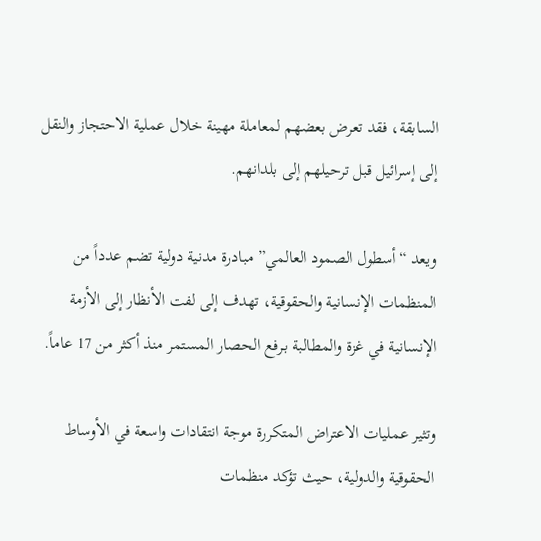السابقة، فقد تعرض بعضهم لمعاملة مهينة خلال عملية الاحتجاز والنقل إلى إسرائيل قبل ترحيلهم إلى بلدانهم.

ويعد “أسطول الصمود العالمي” مبادرة مدنية دولية تضم عدداً من المنظمات الإنسانية والحقوقية، تهدف إلى لفت الأنظار إلى الأزمة الإنسانية في غزة والمطالبة بـرفع الحصار المستمر منذ أكثر من 17 عاماً.

وتثير عمليات الاعتراض المتكررة موجة انتقادات واسعة في الأوساط الحقوقية والدولية، حيث تؤكد منظمات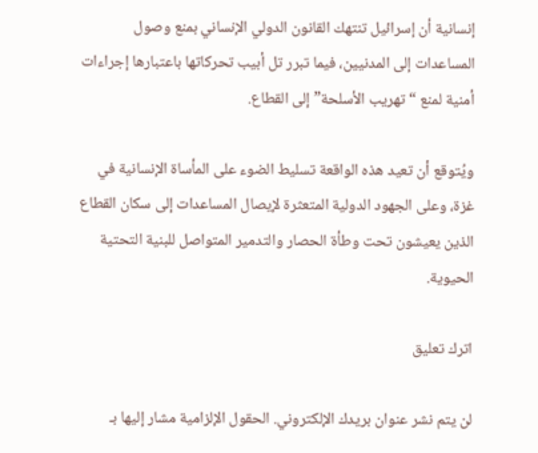إنسانية أن إسرائيل تنتهك القانون الدولي الإنساني بمنع وصول المساعدات إلى المدنيين، فيما تبرر تل أبيب تحركاتها باعتبارها إجراءات أمنية لمنع “تهريب الأسلحة” إلى القطاع.

ويُتوقع أن تعيد هذه الواقعة تسليط الضوء على المأساة الإنسانية في غزة، وعلى الجهود الدولية المتعثرة لإيصال المساعدات إلى سكان القطاع الذين يعيشون تحت وطأة الحصار والتدمير المتواصل للبنية التحتية الحيوية.

اترك تعليق

لن يتم نشر عنوان بريدك الإلكتروني. الحقول الإلزامية مشار إليها بـ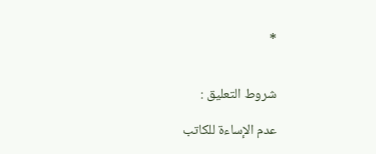*


شروط التعليق :

عدم الإساءة للكاتب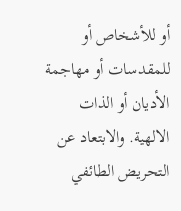أو للأشخاص أو للمقدسات أو مهاجمة الأديان أو الذات الالهية. والابتعاد عن التحريض الطائفي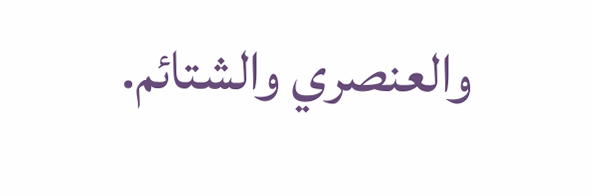والعنصري والشتائم.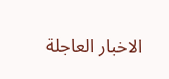الاخبار العاجلة